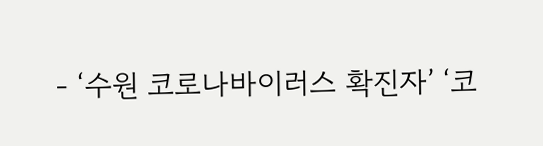- ‘수원 코로나바이러스 확진자’ ‘코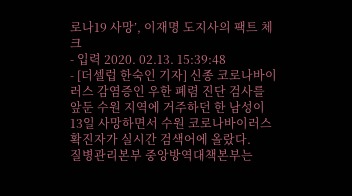로나19 사망’, 이재명 도지사의 팩트 체크
- 입력 2020. 02.13. 15:39:48
- [더셀럽 한숙인 기자] 신종 코로나바이러스 감염증인 우한 폐렴 진단 검사를 앞둔 수원 지역에 거주하던 한 남성이 13일 사망하면서 수원 코로나바이러스 확진자가 실시간 검색어에 올랐다.
질병관리본부 중앙방역대책본부는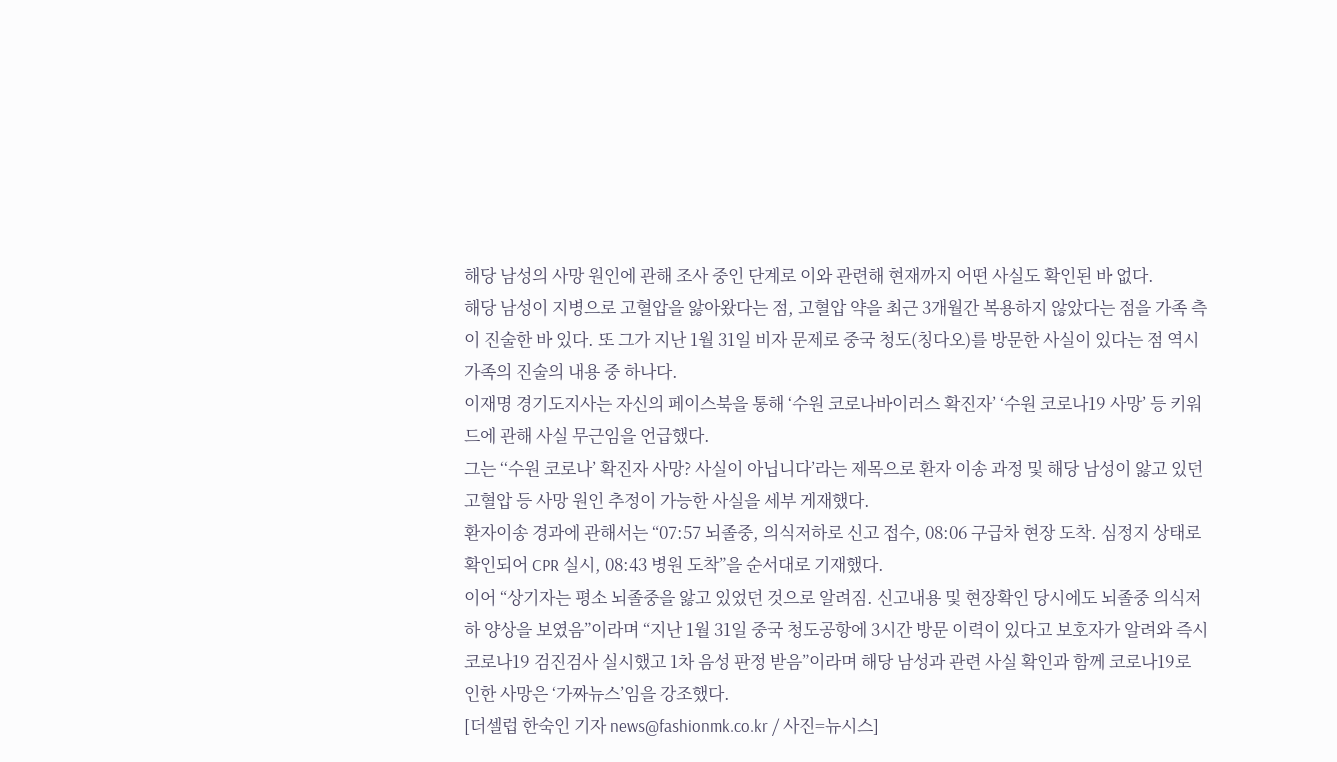해당 남성의 사망 원인에 관해 조사 중인 단계로 이와 관련해 현재까지 어떤 사실도 확인된 바 없다.
해당 남성이 지병으로 고혈압을 앓아왔다는 점, 고혈압 약을 최근 3개월간 복용하지 않았다는 점을 가족 측이 진술한 바 있다. 또 그가 지난 1월 31일 비자 문제로 중국 청도(칭다오)를 방문한 사실이 있다는 점 역시 가족의 진술의 내용 중 하나다.
이재명 경기도지사는 자신의 페이스북을 통해 ‘수원 코로나바이러스 확진자’ ‘수원 코로나19 사망’ 등 키워드에 관해 사실 무근임을 언급했다.
그는 ‘‘수원 코로나’ 확진자 사망? 사실이 아닙니다’라는 제목으로 환자 이송 과정 및 해당 남성이 앓고 있던 고혈압 등 사망 원인 추정이 가능한 사실을 세부 게재했다.
환자이송 경과에 관해서는 “07:57 뇌졸중, 의식저하로 신고 접수, 08:06 구급차 현장 도착. 심정지 상태로 확인되어 CPR 실시, 08:43 병원 도착”을 순서대로 기재했다.
이어 “상기자는 평소 뇌졸중을 앓고 있었던 것으로 알려짐. 신고내용 및 현장확인 당시에도 뇌졸중 의식저하 양상을 보였음”이라며 “지난 1월 31일 중국 청도공항에 3시간 방문 이력이 있다고 보호자가 알려와 즉시 코로나19 검진검사 실시했고 1차 음성 판정 받음”이라며 해당 남성과 관련 사실 확인과 함께 코로나19로 인한 사망은 ‘가짜뉴스’임을 강조했다.
[더셀럽 한숙인 기자 news@fashionmk.co.kr / 사진=뉴시스]